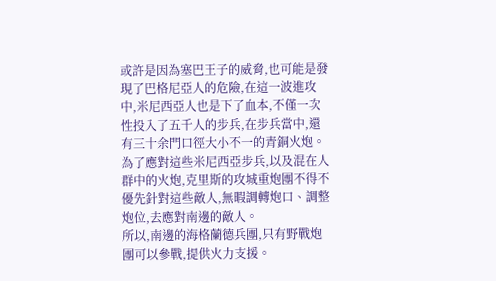或許是因為塞巴王子的威脅,也可能是發現了巴格尼亞人的危險,在這一波進攻中,米尼西亞人也是下了血本,不僅一次性投入了五千人的步兵,在步兵當中,還有三十余門口徑大小不一的青銅火炮。
為了應對這些米尼西亞步兵,以及混在人群中的火炮,克里斯的攻城重炮團不得不優先針對這些敵人,無暇調轉炮口、調整炮位,去應對南邊的敵人。
所以,南邊的海格蘭德兵團,只有野戰炮團可以參戰,提供火力支援。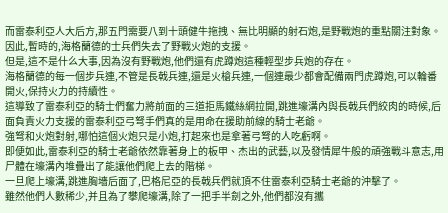而雷泰利亞人大后方,那五門需要八到十頭健牛拖拽、無比明顯的射石炮,是野戰炮的重點關注對象。
因此,暫時的,海格蘭德的士兵們失去了野戰火炮的支援。
但是,這不是什么大事,因為沒有野戰炮,他們還有虎蹲炮這種輕型步兵炮的存在。
海格蘭德的每一個步兵連,不管是長戟兵連,還是火槍兵連,一個連最少都會配備兩門虎蹲炮,可以輪番開火,保持火力的持續性。
這導致了雷泰利亞的騎士們奮力將前面的三道拒馬鐵絲網拉開,跳進壕溝內與長戟兵們絞肉的時候,后面負責火力支援的雷泰利亞弓弩手們真的是用命在援助前線的騎士老爺。
強弩和火炮對射,哪怕這個火炮只是小炮,打起來也是拿著弓弩的人吃虧啊。
即便如此,雷泰利亞的騎士老爺依然靠著身上的板甲、杰出的武藝,以及發情犀牛般的頑強戰斗意志,用尸體在壕溝內堆疊出了能讓他們爬上去的階梯。
一旦爬上壕溝,跳進胸墻后面了,巴格尼亞的長戟兵們就頂不住雷泰利亞騎士老爺的沖擊了。
雖然他們人數稀少,并且為了攀爬壕溝,除了一把手半劍之外,他們都沒有攜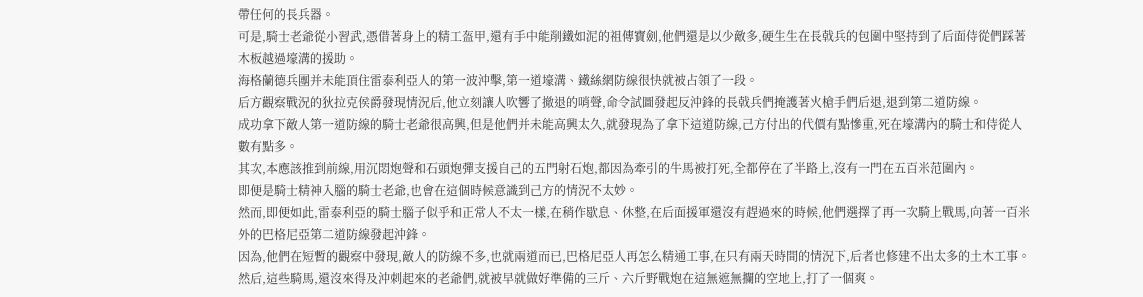帶任何的長兵器。
可是,騎士老爺從小習武,憑借著身上的精工盔甲,還有手中能削鐵如泥的祖傳寶劍,他們還是以少敵多,硬生生在長戟兵的包圍中堅持到了后面侍從們踩著木板越過壕溝的援助。
海格蘭德兵團并未能頂住雷泰利亞人的第一波沖擊,第一道壕溝、鐵絲網防線很快就被占領了一段。
后方觀察戰況的狄拉克侯爵發現情況后,他立刻讓人吹響了撤退的哨聲,命令試圖發起反沖鋒的長戟兵們掩護著火槍手們后退,退到第二道防線。
成功拿下敵人第一道防線的騎士老爺很高興,但是他們并未能高興太久,就發現為了拿下這道防線,己方付出的代價有點慘重,死在壕溝內的騎士和侍從人數有點多。
其次,本應該推到前線,用沉悶炮聲和石頭炮彈支援自己的五門射石炮,都因為牽引的牛馬被打死,全都停在了半路上,沒有一門在五百米范圍內。
即便是騎士精神入腦的騎士老爺,也會在這個時候意識到己方的情況不太妙。
然而,即便如此,雷泰利亞的騎士腦子似乎和正常人不太一樣,在稍作歇息、休整,在后面援軍還沒有趕過來的時候,他們選擇了再一次騎上戰馬,向著一百米外的巴格尼亞第二道防線發起沖鋒。
因為,他們在短暫的觀察中發現,敵人的防線不多,也就兩道而已,巴格尼亞人再怎么精通工事,在只有兩天時間的情況下,后者也修建不出太多的土木工事。
然后,這些騎馬,還沒來得及沖刺起來的老爺們,就被早就做好準備的三斤、六斤野戰炮在這無遮無攔的空地上,打了一個爽。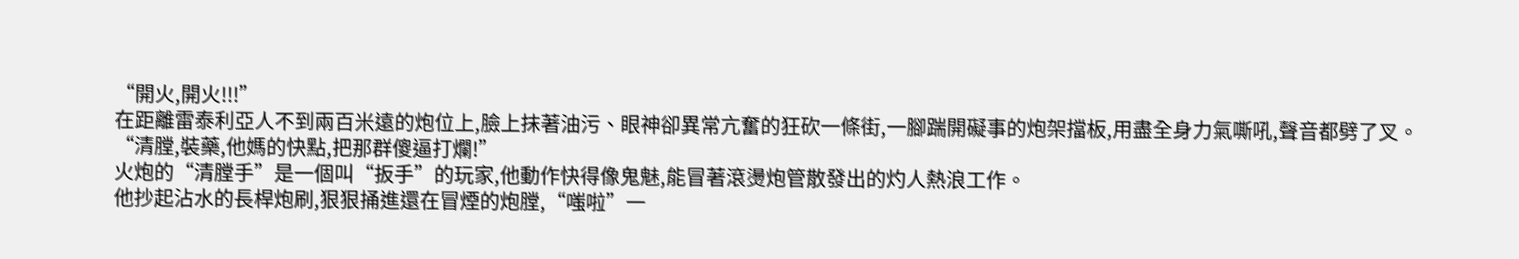“開火,開火!!!”
在距離雷泰利亞人不到兩百米遠的炮位上,臉上抹著油污、眼神卻異常亢奮的狂砍一條街,一腳踹開礙事的炮架擋板,用盡全身力氣嘶吼,聲音都劈了叉。
“清膛,裝藥,他媽的快點,把那群傻逼打爛!”
火炮的“清膛手”是一個叫“扳手”的玩家,他動作快得像鬼魅,能冒著滾燙炮管散發出的灼人熱浪工作。
他抄起沾水的長桿炮刷,狠狠捅進還在冒煙的炮膛,“嗤啦”一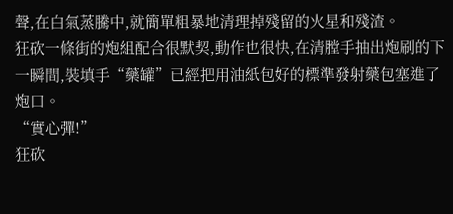聲,在白氣蒸騰中,就簡單粗暴地清理掉殘留的火星和殘渣。
狂砍一條街的炮組配合很默契,動作也很快,在清膛手抽出炮刷的下一瞬間,裝填手“藥罐”已經把用油紙包好的標準發射藥包塞進了炮口。
“實心彈!”
狂砍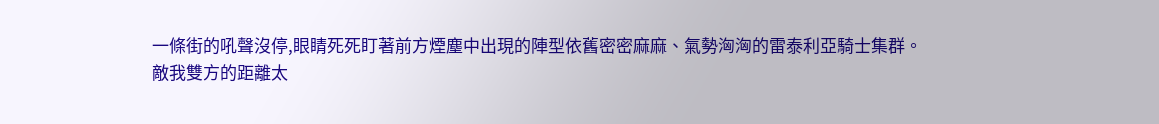一條街的吼聲沒停,眼睛死死盯著前方煙塵中出現的陣型依舊密密麻麻、氣勢洶洶的雷泰利亞騎士集群。
敵我雙方的距離太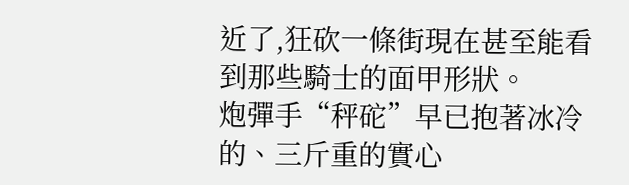近了,狂砍一條街現在甚至能看到那些騎士的面甲形狀。
炮彈手“秤砣”早已抱著冰冷的、三斤重的實心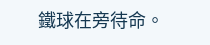鐵球在旁待命。